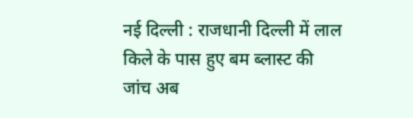नई दिल्ली : राजधानी दिल्ली में लाल किले के पास हुए बम ब्लास्ट की जांच अब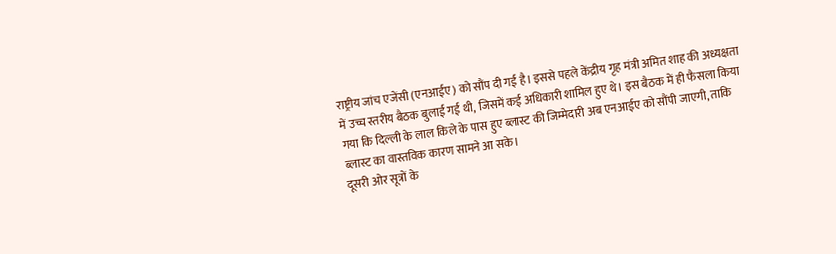राष्ट्रीय जांच एजेंसी (एनआईए) को सौंप दी गई है। इससे पहले केंद्रीय गृह मंत्री अमित शाह की अध्यक्षता में उच्च स्तरीय बैठक बुलाई गई थी, जिसमें कई अधिकारी शामिल हुए थे। इस बैठक में ही फैसला किया गया कि दिल्ली के लाल किले के पास हुए ब्लास्ट की जिम्मेदारी अब एनआईए को सौंपी जाएगी, ताकि ब्लास्ट का वास्तविक कारण सामने आ सके।
दूसरी ओर सूत्रों के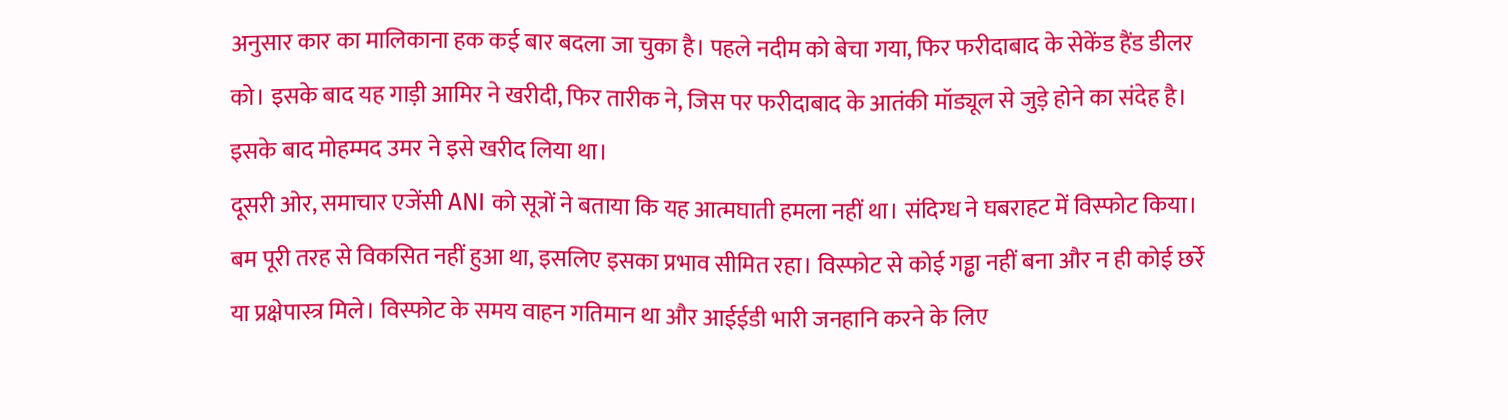अनुसार कार का मालिकाना हक कई बार बदला जा चुका है। पहले नदीम को बेचा गया, फिर फरीदाबाद के सेकेंड हैंड डीलर को। इसके बाद यह गाड़ी आमिर ने खरीदी, फिर तारीक ने, जिस पर फरीदाबाद के आतंकी मॉड्यूल से जुड़े होने का संदेह है। इसके बाद मोहम्मद उमर ने इसे खरीद लिया था।
दूसरी ओर, समाचार एजेंसी ANI को सूत्रों ने बताया कि यह आत्मघाती हमला नहीं था। संदिग्ध ने घबराहट में विस्फोट किया। बम पूरी तरह से विकसित नहीं हुआ था, इसलिए इसका प्रभाव सीमित रहा। विस्फोट से कोई गड्ढा नहीं बना और न ही कोई छर्रे या प्रक्षेपास्त्र मिले। विस्फोट के समय वाहन गतिमान था और आईईडी भारी जनहानि करने के लिए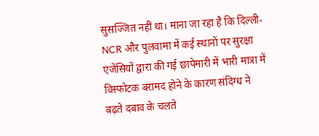सुसज्जित नहीं था। माना जा रहा है कि दिल्ली-NCR और पुलवामा में कई स्थानों पर सुरक्षा एजेंसियों द्वारा की गई छापेमारी में भारी मात्रा में विस्फोटक बरामद होने के कारण संदिग्ध ने बढ़ते दबाव के चलते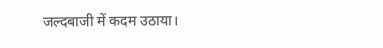जल्दबाजी में कदम उठाया।